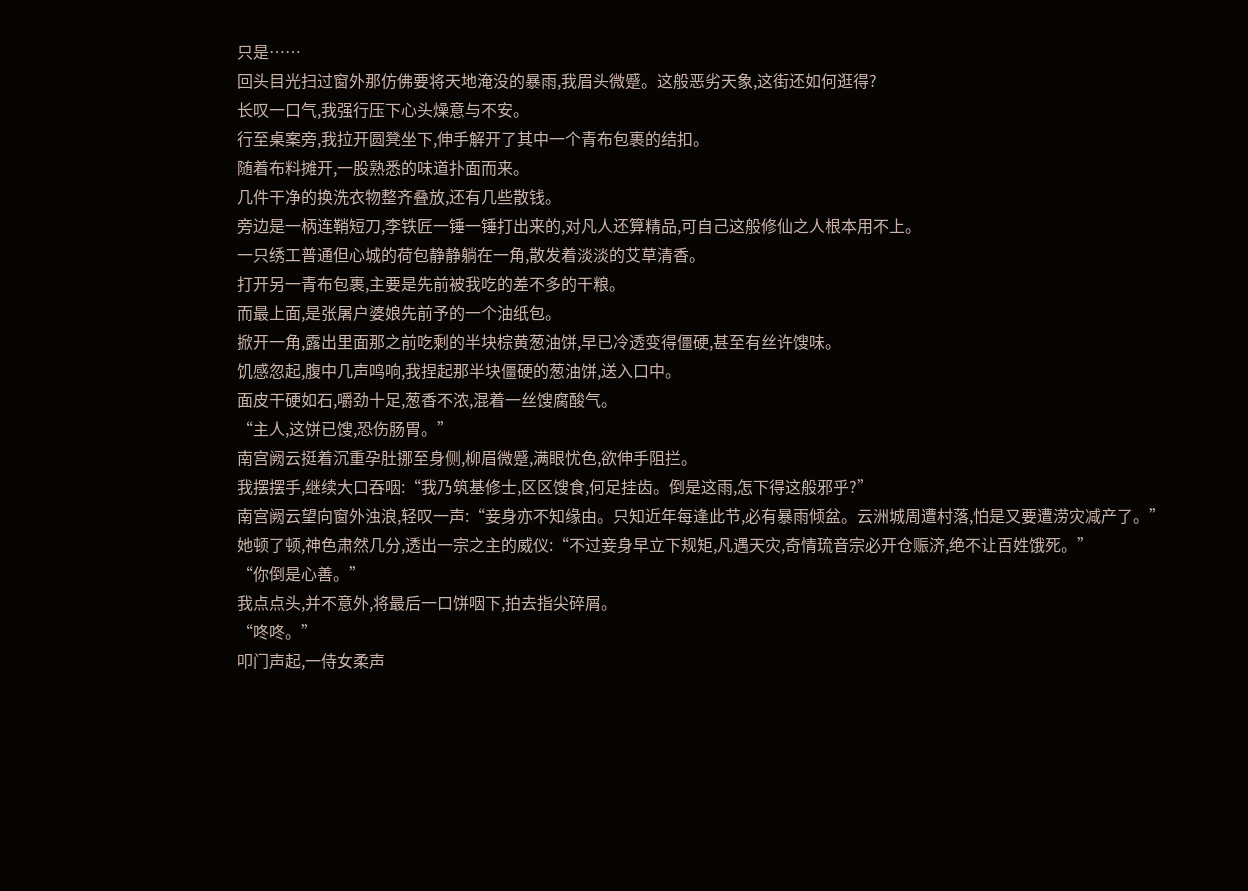只是……
回头目光扫过窗外那仿佛要将天地淹没的暴雨,我眉头微蹙。这般恶劣天象,这街还如何逛得?
长叹一口气,我强行压下心头燥意与不安。
行至桌案旁,我拉开圆凳坐下,伸手解开了其中一个青布包裹的结扣。
随着布料摊开,一股熟悉的味道扑面而来。
几件干净的换洗衣物整齐叠放,还有几些散钱。
旁边是一柄连鞘短刀,李铁匠一锤一锤打出来的,对凡人还算精品,可自己这般修仙之人根本用不上。
一只绣工普通但心城的荷包静静躺在一角,散发着淡淡的艾草清香。
打开另一青布包裹,主要是先前被我吃的差不多的干粮。
而最上面,是张屠户婆娘先前予的一个油纸包。
掀开一角,露出里面那之前吃剩的半块棕黄葱油饼,早已冷透变得僵硬,甚至有丝许馊味。
饥感忽起,腹中几声鸣响,我捏起那半块僵硬的葱油饼,送入口中。
面皮干硬如石,嚼劲十足,葱香不浓,混着一丝馊腐酸气。
“主人,这饼已馊,恐伤肠胃。”
南宫阙云挺着沉重孕肚挪至身侧,柳眉微蹙,满眼忧色,欲伸手阻拦。
我摆摆手,继续大口吞咽:“我乃筑基修士,区区馊食,何足挂齿。倒是这雨,怎下得这般邪乎?”
南宫阙云望向窗外浊浪,轻叹一声:“妾身亦不知缘由。只知近年每逢此节,必有暴雨倾盆。云洲城周遭村落,怕是又要遭涝灾减产了。”
她顿了顿,神色肃然几分,透出一宗之主的威仪:“不过妾身早立下规矩,凡遇天灾,奇情琉音宗必开仓赈济,绝不让百姓饿死。”
“你倒是心善。”
我点点头,并不意外,将最后一口饼咽下,拍去指尖碎屑。
“咚咚。”
叩门声起,一侍女柔声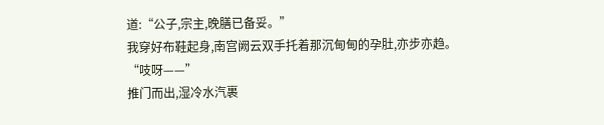道:“公子,宗主,晚膳已备妥。”
我穿好布鞋起身,南宫阙云双手托着那沉甸甸的孕肚,亦步亦趋。
“吱呀——”
推门而出,湿冷水汽裹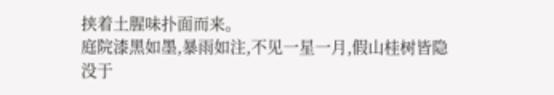挟着土腥味扑面而来。
庭院漆黑如墨,暴雨如注,不见一星一月,假山桂树皆隐没于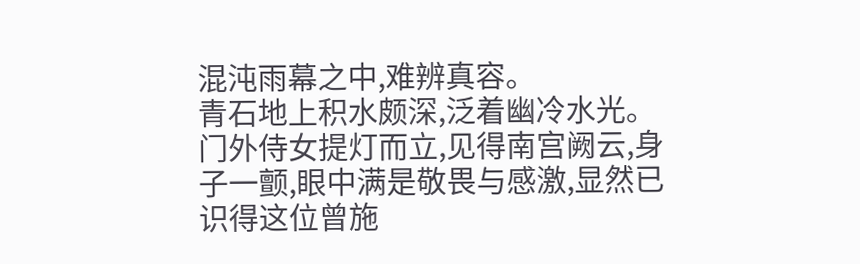混沌雨幕之中,难辨真容。
青石地上积水颇深,泛着幽冷水光。
门外侍女提灯而立,见得南宫阙云,身子一颤,眼中满是敬畏与感激,显然已识得这位曾施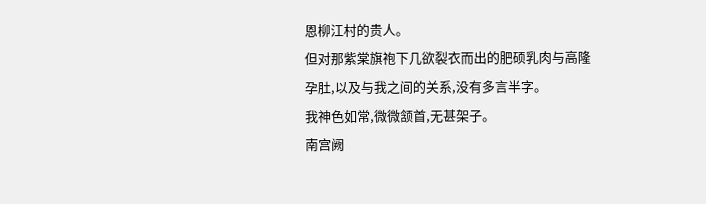恩柳江村的贵人。
但对那紫棠旗袍下几欲裂衣而出的肥硕乳肉与高隆孕肚,以及与我之间的关系,没有多言半字。
我神色如常,微微颔首,无甚架子。
南宫阙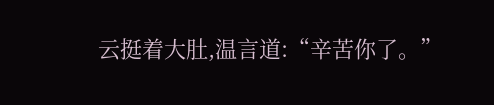云挺着大肚,温言道:“辛苦你了。”